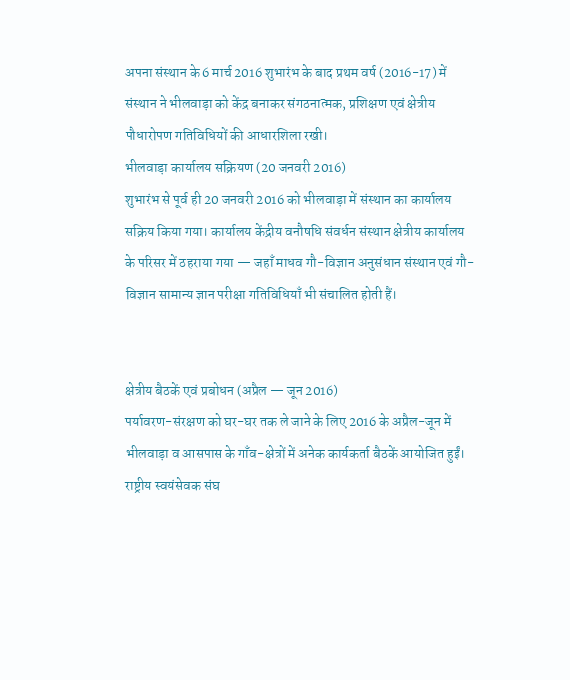अपना संस्थान के 6 मार्च 2016 शुभारंभ के बाद प्रथम वर्ष (2016-17) में संस्थान ने भीलवाड़ा को केंद्र बनाकर संगठनात्मक, प्रशिक्षण एवं क्षेत्रीय पौधारोपण गतिविधियों की आधारशिला रखी।
भीलवाड़ा कार्यालय सक्रियण (20 जनवरी 2016)
शुभारंभ से पूर्व ही 20 जनवरी 2016 को भीलवाड़ा में संस्थान का कार्यालय सक्रिय किया गया। कार्यालय केंद्रीय वनौषधि संवर्धन संस्थान क्षेत्रीय कार्यालय के परिसर में ठहराया गया — जहाँ माधव गौ-विज्ञान अनुसंधान संस्थान एवं गौ-विज्ञान सामान्य ज्ञान परीक्षा गतिविधियाँ भी संचालित होती हैं।


क्षेत्रीय बैठकें एवं प्रबोधन (अप्रैल — जून 2016)
पर्यावरण-संरक्षण को घर-घर तक ले जाने के लिए 2016 के अप्रैल-जून में भीलवाड़ा व आसपास के गाँव-क्षेत्रों में अनेक कार्यकर्ता बैठकें आयोजित हुईं। राष्ट्रीय स्वयंसेवक संघ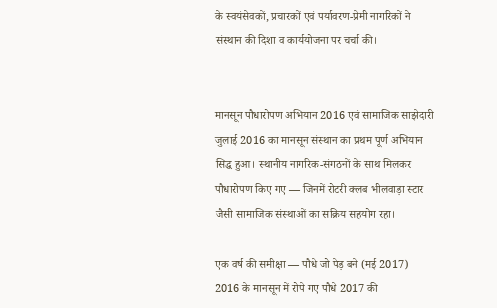के स्वयंसेवकों, प्रचारकों एवं पर्यावरण-प्रेमी नागरिकों ने संस्थान की दिशा व कार्ययोजना पर चर्चा की।


मानसून पौधारोपण अभियान 2016 एवं सामाजिक साझेदारी
जुलाई 2016 का मानसून संस्थान का प्रथम पूर्ण अभियान सिद्ध हुआ। स्थानीय नागरिक-संगठनों के साथ मिलकर पौधारोपण किए गए — जिनमें रोटरी क्लब भीलवाड़ा स्टार जैसी सामाजिक संस्थाओं का सक्रिय सहयोग रहा।

एक वर्ष की समीक्षा — पौधे जो पेड़ बने (मई 2017)
2016 के मानसून में रोपे गए पौधे 2017 की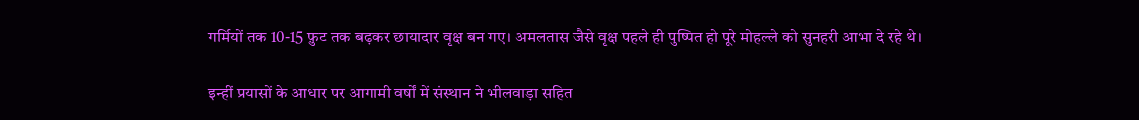गर्मियों तक 10-15 फ़ुट तक बढ़कर छायादार वृक्ष बन गए। अमलतास जैसे वृक्ष पहले ही पुष्पित हो पूरे मोहल्ले को सुनहरी आभा दे रहे थे।

इन्हीं प्रयासों के आधार पर आगामी वर्षों में संस्थान ने भीलवाड़ा सहित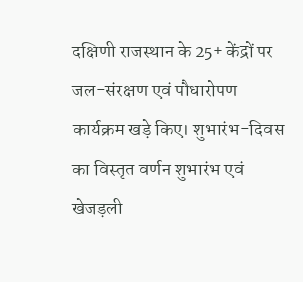दक्षिणी राजस्थान के 25+ केंद्रों पर जल-संरक्षण एवं पौधारोपण कार्यक्रम खड़े किए। शुभारंभ-दिवस का विस्तृत वर्णन शुभारंभ एवं खेजड़ली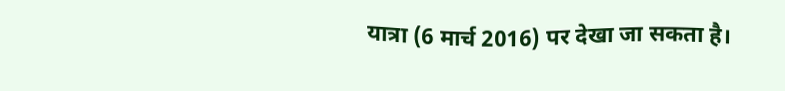यात्रा (6 मार्च 2016) पर देखा जा सकता है।